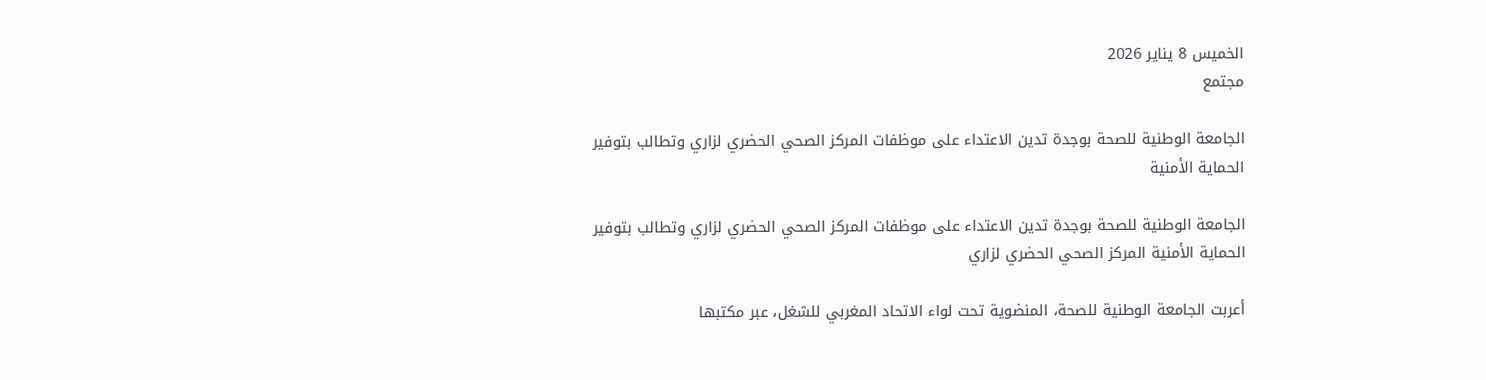الخميس 8 يناير 2026
مجتمع

الجامعة الوطنية للصحة بوجدة تدين الاعتداء على موظفات المركز الصحي الحضري لزاري وتطالب بتوفير الحماية الأمنية

الجامعة الوطنية للصحة بوجدة تدين الاعتداء على موظفات المركز الصحي الحضري لزاري وتطالب بتوفير الحماية الأمنية المركز الصحي الحضري لزاري

أعربت الجامعة الوطنية للصحة، المنضوية تحت لواء الاتحاد المغربي للشغل، عبر مكتبها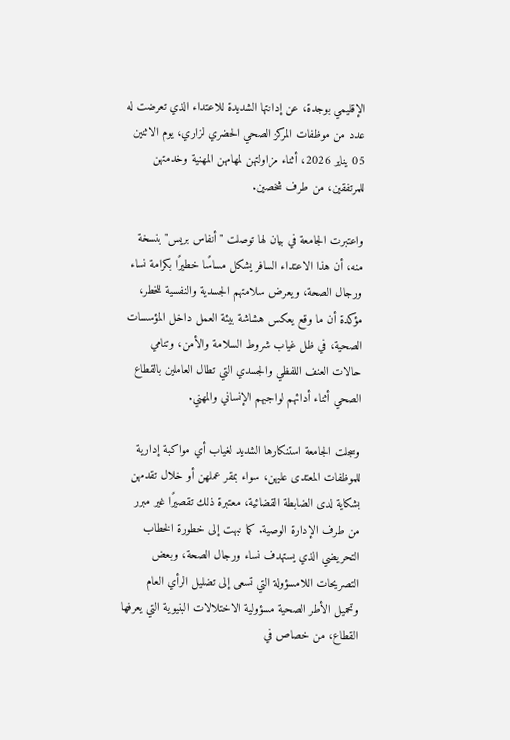الإقليمي بوجدة، عن إدانتها الشديدة للاعتداء الذي تعرضت له عدد من موظفات المركز الصحي الحضري لزاري، يوم الاثنين 05 يناير 2026، أثناء مزاولتهن لمهامهن المهنية وخدمتهن للمرتفقين، من طرف شخصين.

واعتبرت الجامعة في بيان لها توصلت "أنفاس بريس" بنسخة منه، أن هذا الاعتداء السافر يشكل مساسًا خطيرًا بكرامة نساء ورجال الصحة، ويعرض سلامتهم الجسدية والنفسية للخطر، مؤكدة أن ما وقع يعكس هشاشة بيئة العمل داخل المؤسسات الصحية، في ظل غياب شروط السلامة والأمن، وتنامي حالات العنف اللفظي والجسدي التي تطال العاملين بالقطاع الصحي أثناء أدائهم لواجبهم الإنساني والمهني.

وسجلت الجامعة استنكارها الشديد لغياب أي مواكبة إدارية للموظفات المعتدى عليهن، سواء بمقر عملهن أو خلال تقدمهن بشكاية لدى الضابطة القضائية، معتبرة ذلك تقصيرًا غير مبرر من طرف الإدارة الوصية. كما نبهت إلى خطورة الخطاب التحريضي الذي يستهدف نساء ورجال الصحة، وبعض التصريحات اللامسؤولة التي تسعى إلى تضليل الرأي العام وتحميل الأطر الصحية مسؤولية الاختلالات البنيوية التي يعرفها القطاع، من خصاص في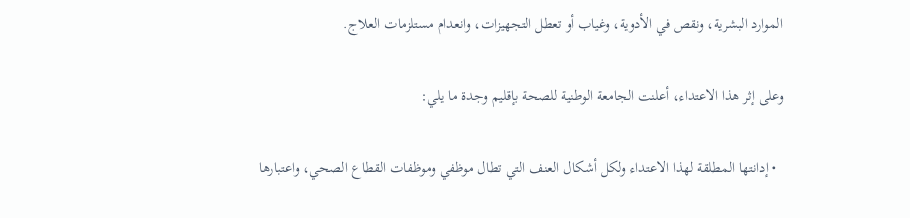الموارد البشرية، ونقص في الأدوية، وغياب أو تعطل التجهيزات، وانعدام مستلزمات العلاج.

وعلى إثر هذا الاعتداء، أعلنت الجامعة الوطنية للصحة بإقليم وجدة ما يلي:

  • إدانتها المطلقة لهذا الاعتداء ولكل أشكال العنف التي تطال موظفي وموظفات القطاع الصحي، واعتبارها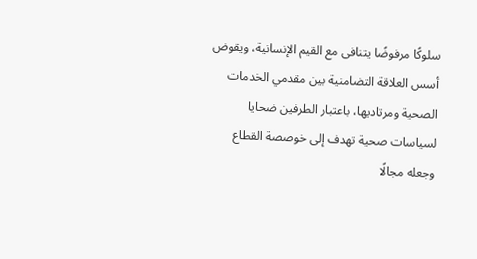سلوكًا مرفوضًا يتنافى مع القيم الإنسانية، ويقوض أسس العلاقة التضامنية بين مقدمي الخدمات الصحية ومرتاديها، باعتبار الطرفين ضحايا لسياسات صحية تهدف إلى خوصصة القطاع وجعله مجالًا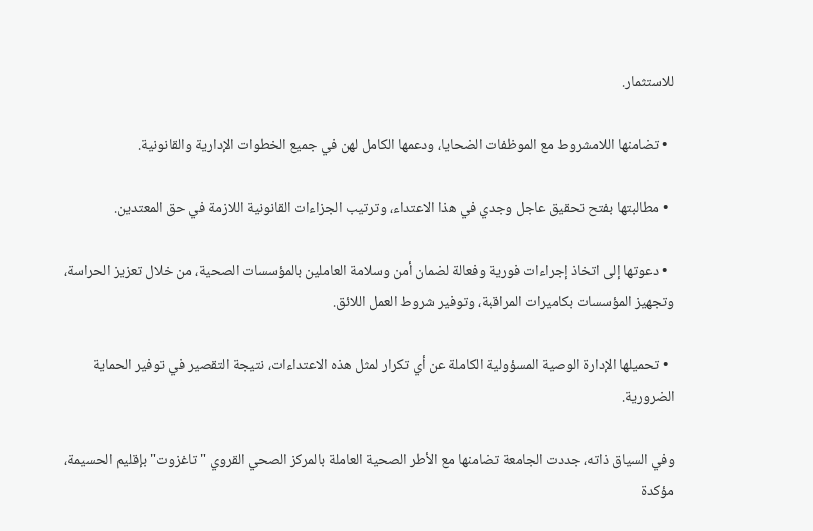للاستثمار.

  • تضامنها اللامشروط مع الموظفات الضحايا، ودعمها الكامل لهن في جميع الخطوات الإدارية والقانونية.

  • مطالبتها بفتح تحقيق عاجل وجدي في هذا الاعتداء، وترتيب الجزاءات القانونية اللازمة في حق المعتدين.

  • دعوتها إلى اتخاذ إجراءات فورية وفعالة لضمان أمن وسلامة العاملين بالمؤسسات الصحية، من خلال تعزيز الحراسة، وتجهيز المؤسسات بكاميرات المراقبة، وتوفير شروط العمل اللائق.

  • تحميلها الإدارة الوصية المسؤولية الكاملة عن أي تكرار لمثل هذه الاعتداءات، نتيجة التقصير في توفير الحماية الضرورية.

وفي السياق ذاته، جددت الجامعة تضامنها مع الأطر الصحية العاملة بالمركز الصحي القروي "تاغزوت" بإقليم الحسيمة، مؤكدة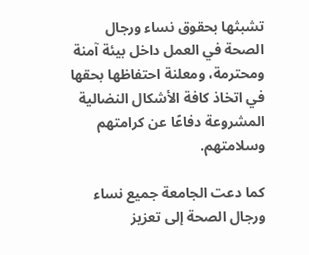تشبثها بحقوق نساء ورجال الصحة في العمل داخل بيئة آمنة ومحترمة، ومعلنة احتفاظها بحقها في اتخاذ كافة الأشكال النضالية المشروعة دفاعًا عن كرامتهم وسلامتهم.

كما دعت الجامعة جميع نساء ورجال الصحة إلى تعزيز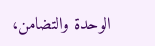الوحدة والتضامن،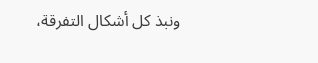ونبذ كل أشكال التفرقة،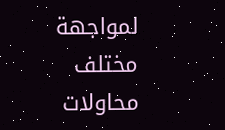لمواجهة مختلف محاولات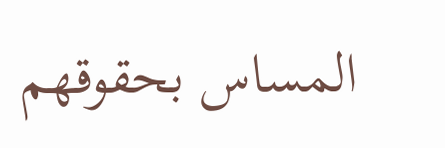المساس بحقوقهم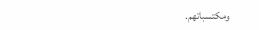ومكتسباتهم.